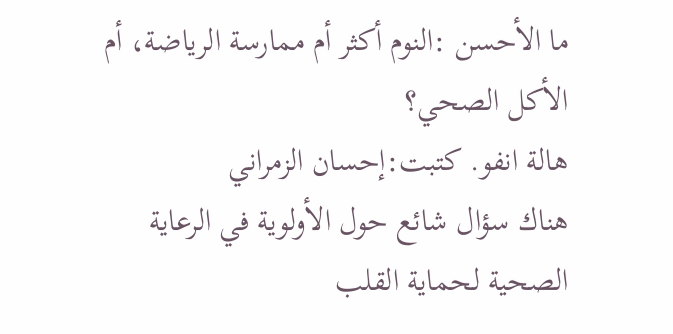ما الأحسن :النوم أكثر أم ممارسة الرياضة، أم الأكل الصحي؟
هالة انفو. كتبت:إحسان الزمراني
هناك سؤال شائع حول الأولوية في الرعاية الصحية لحماية القلب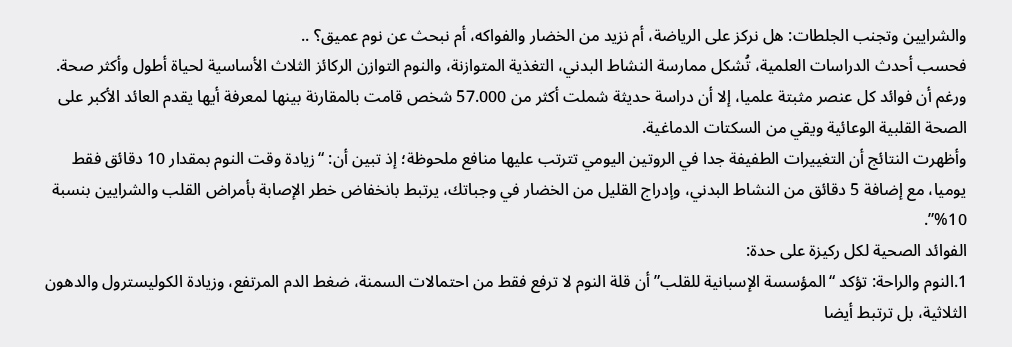والشرايين وتجنب الجلطات: هل نركز على الرياضة، أم نزيد من الخضار والفواكه، أم نبحث عن نوم عميق؟ ..
فحسب أحدث الدراسات العلمية، تُشكل ممارسة النشاط البدني، التغذية المتوازنة، والنوم التوازن الركائز الثلاث الأساسية لحياة أطول وأكثر صحة.
ورغم أن فوائد كل عنصر مثبتة علميا، إلا أن دراسة حديثة شملت أكثر من 57.000 شخص قامت بالمقارنة بينها لمعرفة أيها يقدم العائد الأكبر على الصحة القلبية الوعائية ويقي من السكتات الدماغية.
وأظهرت النتائج أن التغييرات الطفيفة جدا في الروتين اليومي تترتب عليها منافع ملحوظة؛ إذ تبين أن: “زيادة وقت النوم بمقدار 10 دقائق فقط يوميا، مع إضافة 5 دقائق من النشاط البدني، وإدراج القليل من الخضار في وجباتك، يرتبط بانخفاض خطر الإصابة بأمراض القلب والشرايين بنسبة 10%”.
الفوائد الصحية لكل ركيزة على حدة:
1.النوم والراحة: تؤكد “المؤسسة الإسبانية للقلب” أن قلة النوم لا ترفع فقط من احتمالات السمنة، ضغط الدم المرتفع، وزيادة الكوليسترول والدهون الثلاثية، بل ترتبط أيضا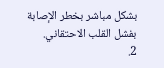بشكل مباشر بخطر الإصابة بفشل القلب الاحتقاني.
2.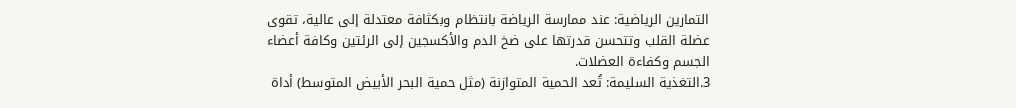التمارين الرياضية: عند ممارسة الرياضة بانتظام وبكثافة معتدلة إلى عالية، تقوى عضلة القلب وتتحسن قدرتها على ضخ الدم والأكسجين إلى الرئتين وكافة أعضاء الجسم وكفاءة العضلات.
3.التغذية السليمة: تُعد الحمية المتوازنة (مثل حمية البحر الأبيض المتوسط) أداة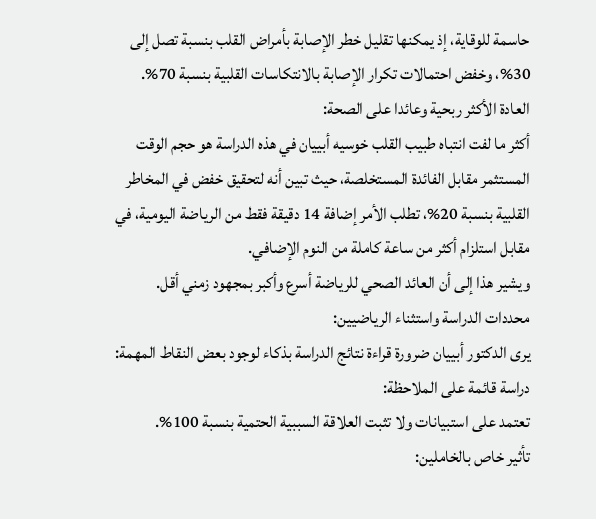حاسمة للوقاية، إذ يمكنها تقليل خطر الإصابة بأمراض القلب بنسبة تصل إلى 30%، وخفض احتمالات تكرار الإصابة بالانتكاسات القلبية بنسبة 70%.
العادة الأكثر ربحية وعائدا على الصحة:
أكثر ما لفت انتباه طبيب القلب خوسيه أبييان في هذه الدراسة هو حجم الوقت المستثمر مقابل الفائدة المستخلصة، حيث تبين أنه لتحقيق خفض في المخاطر القلبية بنسبة 20%، تطلب الأمر إضافة 14 دقيقة فقط من الرياضة اليومية، في مقابل استلزام أكثر من ساعة كاملة من النوم الإضافي.
ويشير هذا إلى أن العائد الصحي للرياضة أسرع وأكبر بمجهود زمني أقل.
محددات الدراسة واستثناء الرياضيين:
يرى الدكتور أبييان ضرورة قراءة نتائج الدراسة بذكاء لوجود بعض النقاط المهمة:
دراسة قائمة على الملاحظة:
تعتمد على استبيانات ولا تثبت العلاقة السببية الحتمية بنسبة 100%.
تأثير خاص بالخاملين: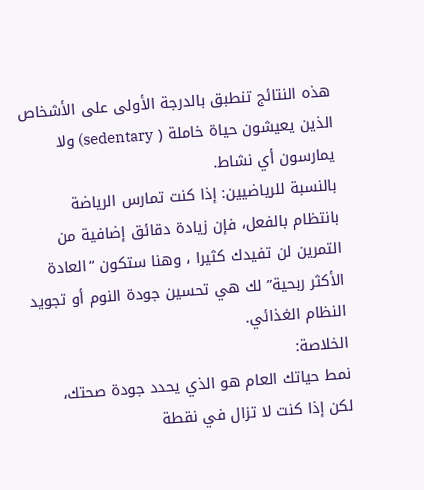هذه النتائج تنطبق بالدرجة الأولى على الأشخاص الذين يعيشون حياة خاملة ( sedentary) ولا يمارسون أي نشاط.
بالنسبة للرياضيين: إذا كنت تمارس الرياضة بانتظام بالفعل، فإن زيادة دقائق إضافية من التمرين لن تفيدك كثيرا ، وهنا ستكون “العادة الأكثر ربحية” لك هي تحسين جودة النوم أو تجويد النظام الغذائي.
الخلاصة:
نمط حياتك العام هو الذي يحدد جودة صحتك، لكن إذا كنت لا تزال في نقطة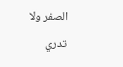الصفر ولا تدري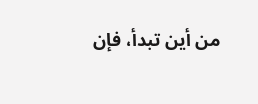من أين تبدأ، فإن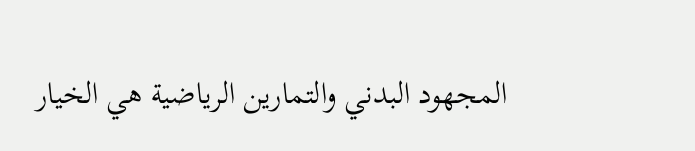المجهود البدني والتمارين الرياضية هي الخيار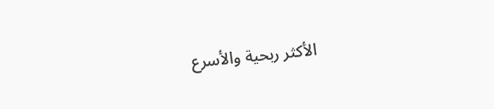الأكثر ربحية والأسرع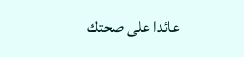عائدا على صحتك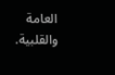العامة والقلبية.